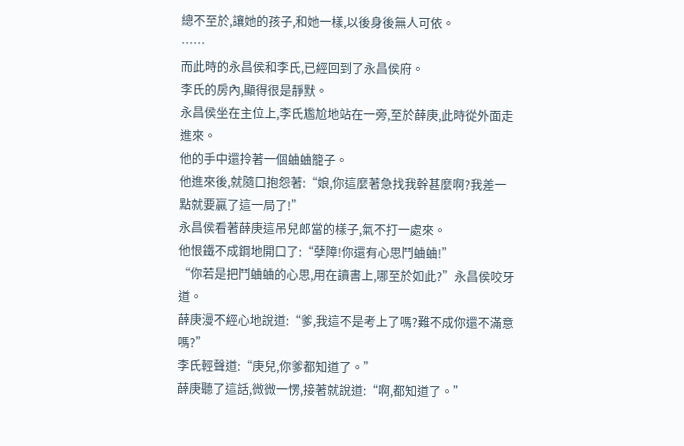總不至於,讓她的孩子,和她一樣,以後身後無人可依。
……
而此時的永昌侯和李氏,已經回到了永昌侯府。
李氏的房內,顯得很是靜默。
永昌侯坐在主位上,李氏尷尬地站在一旁,至於薛庚,此時從外面走進來。
他的手中還拎著一個蛐蛐籠子。
他進來後,就隨口抱怨著:“娘,你這麼著急找我幹甚麼啊?我差一點就要贏了這一局了!”
永昌侯看著薛庚這吊兒郎當的樣子,氣不打一處來。
他恨鐵不成鋼地開口了:“孽障!你還有心思鬥蛐蛐!”
“你若是把鬥蛐蛐的心思,用在讀書上,哪至於如此?”永昌侯咬牙道。
薛庚漫不經心地說道:“爹,我這不是考上了嗎?難不成你還不滿意嗎?”
李氏輕聲道:“庚兒,你爹都知道了。”
薛庚聽了這話,微微一愣,接著就說道:“啊,都知道了。”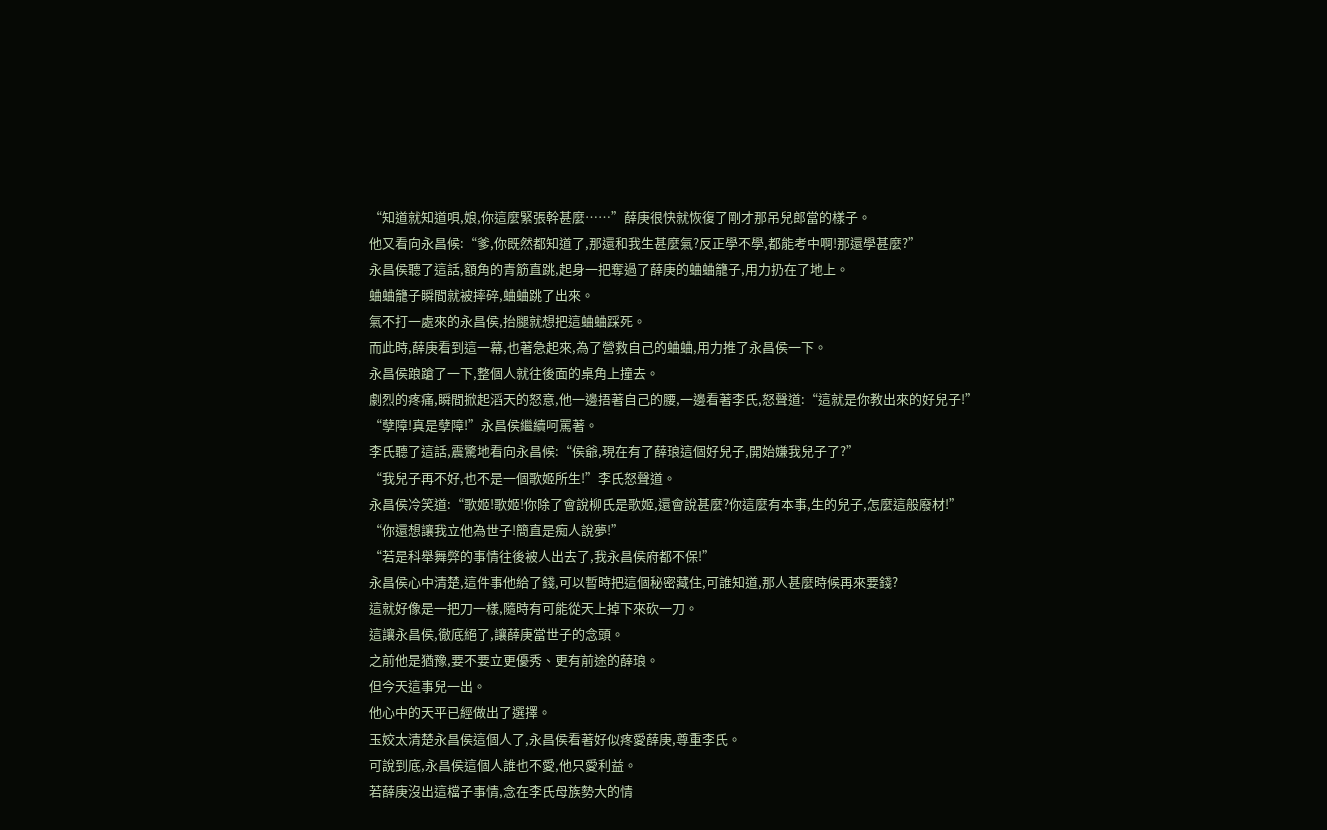“知道就知道唄,娘,你這麼緊張幹甚麼……”薛庚很快就恢復了剛才那吊兒郎當的樣子。
他又看向永昌候:“爹,你既然都知道了,那還和我生甚麼氣?反正學不學,都能考中啊!那還學甚麼?”
永昌侯聽了這話,額角的青筋直跳,起身一把奪過了薛庚的蛐蛐籠子,用力扔在了地上。
蛐蛐籠子瞬間就被摔碎,蛐蛐跳了出來。
氣不打一處來的永昌侯,抬腿就想把這蛐蛐踩死。
而此時,薛庚看到這一幕,也著急起來,為了營救自己的蛐蛐,用力推了永昌侯一下。
永昌侯踉蹌了一下,整個人就往後面的桌角上撞去。
劇烈的疼痛,瞬間掀起滔天的怒意,他一邊捂著自己的腰,一邊看著李氏,怒聲道:“這就是你教出來的好兒子!”
“孽障!真是孽障!”永昌侯繼續呵罵著。
李氏聽了這話,震驚地看向永昌候:“侯爺,現在有了薛琅這個好兒子,開始嫌我兒子了?”
“我兒子再不好,也不是一個歌姬所生!”李氏怒聲道。
永昌侯冷笑道:“歌姬!歌姬!你除了會說柳氏是歌姬,還會說甚麼?你這麼有本事,生的兒子,怎麼這般廢材!”
“你還想讓我立他為世子!簡直是痴人說夢!”
“若是科舉舞弊的事情往後被人出去了,我永昌侯府都不保!”
永昌侯心中清楚,這件事他給了錢,可以暫時把這個秘密藏住,可誰知道,那人甚麼時候再來要錢?
這就好像是一把刀一樣,隨時有可能從天上掉下來砍一刀。
這讓永昌侯,徹底絕了,讓薛庚當世子的念頭。
之前他是猶豫,要不要立更優秀、更有前途的薛琅。
但今天這事兒一出。
他心中的天平已經做出了選擇。
玉姣太清楚永昌侯這個人了,永昌侯看著好似疼愛薛庚,尊重李氏。
可說到底,永昌侯這個人誰也不愛,他只愛利益。
若薛庚沒出這檔子事情,念在李氏母族勢大的情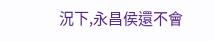況下,永昌侯還不會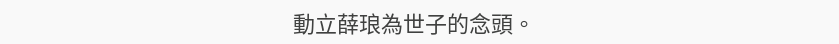動立薛琅為世子的念頭。